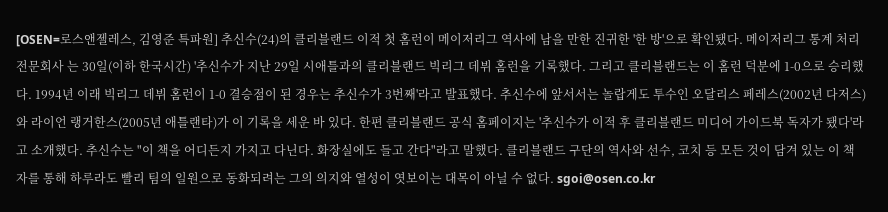[OSEN=로스앤젤레스, 김영준 특파원] 추신수(24)의 클리블랜드 이적 첫 홈런이 메이저리그 역사에 남을 만한 진귀한 '한 방'으로 확인됐다. 메이저리그 통계 처리 전문회사 는 30일(이하 한국시간) '추신수가 지난 29일 시애틀과의 클리블랜드 빅리그 데뷔 홈런을 기록했다. 그리고 클리블랜드는 이 홈런 덕분에 1-0으로 승리했다. 1994년 이래 빅리그 데뷔 홈런이 1-0 결승점이 된 경우는 추신수가 3번째'라고 발표했다. 추신수에 앞서서는 놀랍게도 투수인 오달리스 페레스(2002년 다저스)와 라이언 랭거한스(2005년 애틀랜타)가 이 기록을 세운 바 있다. 한편 클리블랜드 공식 홈페이지는 '추신수가 이적 후 클리블랜드 미디어 가이드북 독자가 됐다'라고 소개했다. 추신수는 "이 책을 어디든지 가지고 다닌다. 화장실에도 들고 간다"라고 말했다. 클리블랜드 구단의 역사와 선수, 코치 등 모든 것이 담겨 있는 이 책자를 통해 하루라도 빨리 팀의 일원으로 동화되려는 그의 의지와 열성이 엿보이는 대목이 아닐 수 없다. sgoi@osen.co.kr